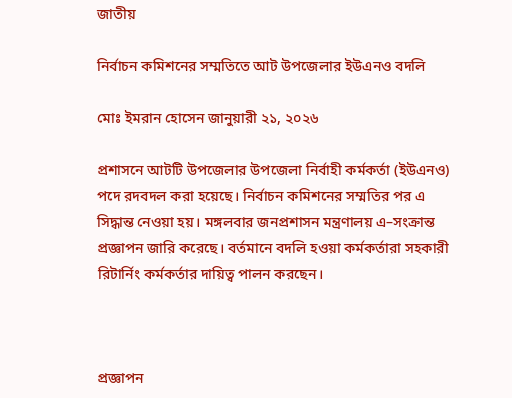জাতীয়

নির্বাচন কমিশনের সম্মতিতে আট উপজেলার ইউএনও বদলি

মোঃ ইমরান হোসেন জানুয়ারী ২১, ২০২৬

প্রশাসনে আটটি উপজেলার উপজেলা নির্বাহী কর্মকর্তা (ইউএনও) পদে রদবদল করা হয়েছে। নির্বাচন কমিশনের সম্মতির পর এ সিদ্ধান্ত নেওয়া হয়। মঙ্গলবার জনপ্রশাসন মন্ত্রণালয় এ–সংক্রান্ত প্রজ্ঞাপন জারি করেছে। বর্তমানে বদলি হওয়া কর্মকর্তারা সহকারী রিটার্নিং কর্মকর্তার দায়িত্ব পালন করছেন।



প্রজ্ঞাপন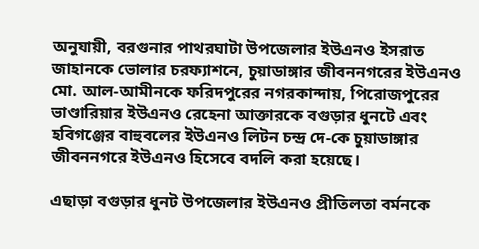অনুযায়ী, বরগুনার পাথরঘাটা উপজেলার ইউএনও ইসরাত জাহানকে ভোলার চরফ্যাশনে, চুয়াডাঙ্গার জীবননগরের ইউএনও মো. আল-আমীনকে ফরিদপুরের নগরকান্দায়, পিরোজপুরের ভাণ্ডারিয়ার ইউএনও রেহেনা আক্তারকে বগুড়ার ধুনটে এবং হবিগঞ্জের বাহুবলের ইউএনও লিটন চন্দ্র দে-কে চুয়াডাঙ্গার জীবননগরে ইউএনও হিসেবে বদলি করা হয়েছে।

এছাড়া বগুড়ার ধুনট উপজেলার ইউএনও প্রীতিলতা বর্মনকে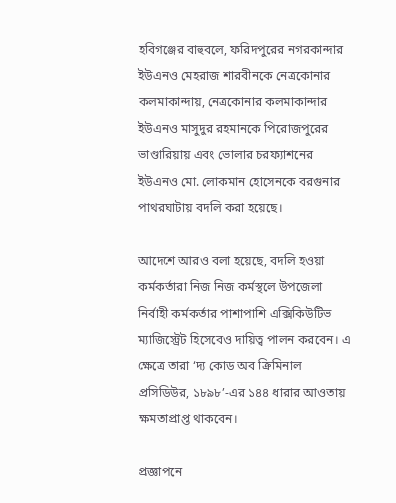হবিগঞ্জের বাহুবলে, ফরিদপুরের নগরকান্দার ইউএনও মেহরাজ শারবীনকে নেত্রকোনার কলমাকান্দায়, নেত্রকোনার কলমাকান্দার ইউএনও মাসুদুর রহমানকে পিরোজপুরের ভাণ্ডারিয়ায় এবং ভোলার চরফ্যাশনের ইউএনও মো. লোকমান হোসেনকে বরগুনার পাথরঘাটায় বদলি করা হয়েছে।

আদেশে আরও বলা হয়েছে, বদলি হওয়া কর্মকর্তারা নিজ নিজ কর্মস্থলে উপজেলা নির্বাহী কর্মকর্তার পাশাপাশি এক্সিকিউটিভ ম্যাজিস্ট্রেট হিসেবেও দায়িত্ব পালন করবেন। এ ক্ষেত্রে তারা ‘দ্য কোড অব ক্রিমিনাল প্রসিডিউর, ১৮৯৮’-এর ১৪৪ ধারার আওতায় ক্ষমতাপ্রাপ্ত থাকবেন।

প্রজ্ঞাপনে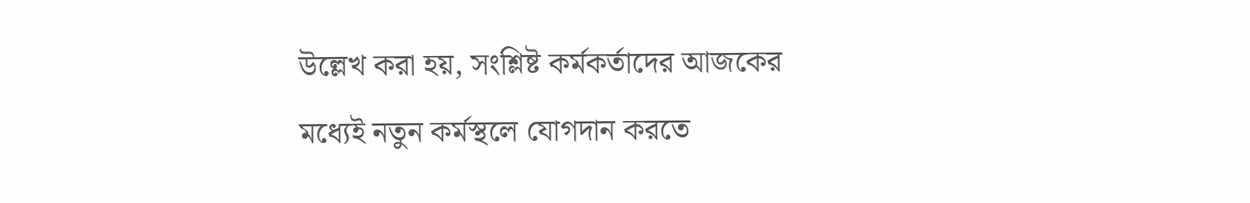উল্লেখ করা হয়, সংশ্লিষ্ট কর্মকর্তাদের আজকের মধ্যেই নতুন কর্মস্থলে যোগদান করতে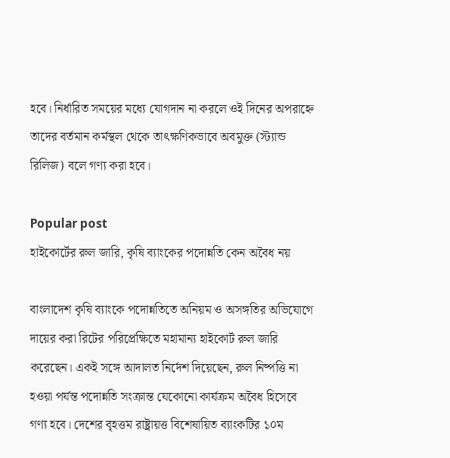হবে। নির্ধারিত সময়ের মধ্যে যোগদান না করলে ওই দিনের অপরাহ্নে তাদের বর্তমান কর্মস্থল থেকে তাৎক্ষণিকভাবে অবমুক্ত (স্ট্যান্ড রিলিজ) বলে গণ্য করা হবে।

Popular post
হাইকোর্টের রুল জারি, কৃষি ব্যাংকের পদোন্নতি কেন অবৈধ নয়

বাংলাদেশ কৃষি ব্যাংকে পদোন্নতিতে অনিয়ম ও অসঙ্গতির অভিযোগে দায়ের করা রিটের পরিপ্রেক্ষিতে মহামান্য হাইকোর্ট রুল জারি করেছেন। একই সঙ্গে আদালত নির্দেশ দিয়েছেন, রুল নিষ্পত্তি না হওয়া পর্যন্ত পদোন্নতি সংক্রান্ত যেকোনো কার্যক্রম অবৈধ হিসেবে গণ্য হবে। দেশের বৃহত্তম রাষ্ট্রায়ত্ত বিশেষায়িত ব্যাংকটির ১০ম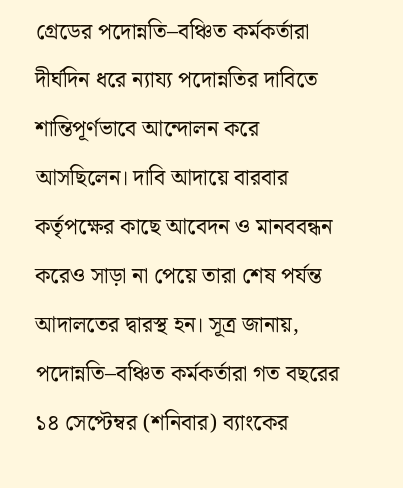গ্রেডের পদোন্নতি–বঞ্চিত কর্মকর্তারা দীর্ঘদিন ধরে ন্যায্য পদোন্নতির দাবিতে শান্তিপূর্ণভাবে আন্দোলন করে আসছিলেন। দাবি আদায়ে বারবার কর্তৃপক্ষের কাছে আবেদন ও মানববন্ধন করেও সাড়া না পেয়ে তারা শেষ পর্যন্ত আদালতের দ্বারস্থ হন। সূত্র জানায়, পদোন্নতি–বঞ্চিত কর্মকর্তারা গত বছরের ১৪ সেপ্টেম্বর (শনিবার) ব্যাংকের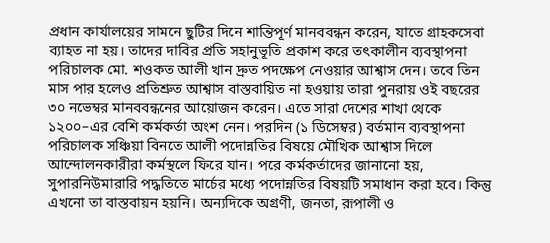প্রধান কার্যালয়ের সামনে ছুটির দিনে শান্তিপূর্ণ মানববন্ধন করেন, যাতে গ্রাহকসেবা ব্যাহত না হয়। তাদের দাবির প্রতি সহানুভূতি প্রকাশ করে তৎকালীন ব্যবস্থাপনা পরিচালক মো. শওকত আলী খান দ্রুত পদক্ষেপ নেওয়ার আশ্বাস দেন। তবে তিন মাস পার হলেও প্রতিশ্রুত আশ্বাস বাস্তবায়িত না হওয়ায় তারা পুনরায় ওই বছরের ৩০ নভেম্বর মানববন্ধনের আয়োজন করেন। এতে সারা দেশের শাখা থেকে ১২০০–এর বেশি কর্মকর্তা অংশ নেন। পরদিন (১ ডিসেম্বর) বর্তমান ব্যবস্থাপনা পরিচালক সঞ্চিয়া বিনতে আলী পদোন্নতির বিষয়ে মৌখিক আশ্বাস দিলে আন্দোলনকারীরা কর্মস্থলে ফিরে যান। পরে কর্মকর্তাদের জানানো হয়, সুপারনিউমারারি পদ্ধতিতে মার্চের মধ্যে পদোন্নতির বিষয়টি সমাধান করা হবে। কিন্তু এখনো তা বাস্তবায়ন হয়নি। অন্যদিকে অগ্রণী, জনতা, রূপালী ও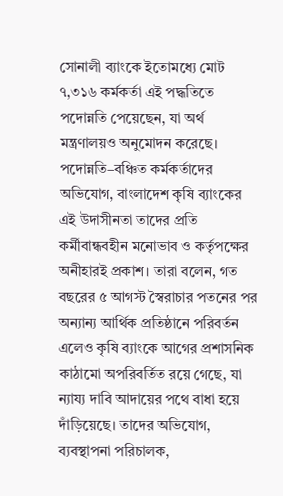সোনালী ব্যাংকে ইতোমধ্যে মোট ৭,৩১৬ কর্মকর্তা এই পদ্ধতিতে পদোন্নতি পেয়েছেন, যা অর্থ মন্ত্রণালয়ও অনুমোদন করেছে। পদোন্নতি–বঞ্চিত কর্মকর্তাদের অভিযোগ, বাংলাদেশ কৃষি ব্যাংকের এই উদাসীনতা তাদের প্রতি কর্মীবান্ধবহীন মনোভাব ও কর্তৃপক্ষের অনীহারই প্রকাশ। তারা বলেন, গত বছরের ৫ আগস্ট স্বৈরাচার পতনের পর অন্যান্য আর্থিক প্রতিষ্ঠানে পরিবর্তন এলেও কৃষি ব্যাংকে আগের প্রশাসনিক কাঠামো অপরিবর্তিত রয়ে গেছে, যা ন্যায্য দাবি আদায়ের পথে বাধা হয়ে দাঁড়িয়েছে। তাদের অভিযোগ, ব্যবস্থাপনা পরিচালক,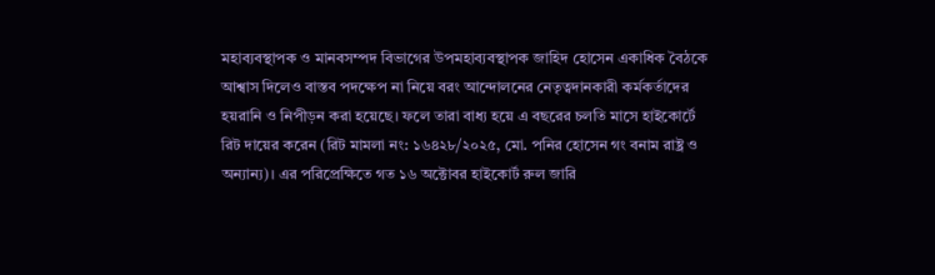মহাব্যবস্থাপক ও মানবসম্পদ বিভাগের উপমহাব্যবস্থাপক জাহিদ হোসেন একাধিক বৈঠকে আশ্বাস দিলেও বাস্তব পদক্ষেপ না নিয়ে বরং আন্দোলনের নেতৃত্বদানকারী কর্মকর্তাদের হয়রানি ও নিপীড়ন করা হয়েছে। ফলে তারা বাধ্য হয়ে এ বছরের চলতি মাসে হাইকোর্টে রিট দায়ের করেন (রিট মামলা নং: ১৬৪২৮/২০২৫, মো. পনির হোসেন গং বনাম রাষ্ট্র ও অন্যান্য)। এর পরিপ্রেক্ষিতে গত ১৬ অক্টোবর হাইকোর্ট রুল জারি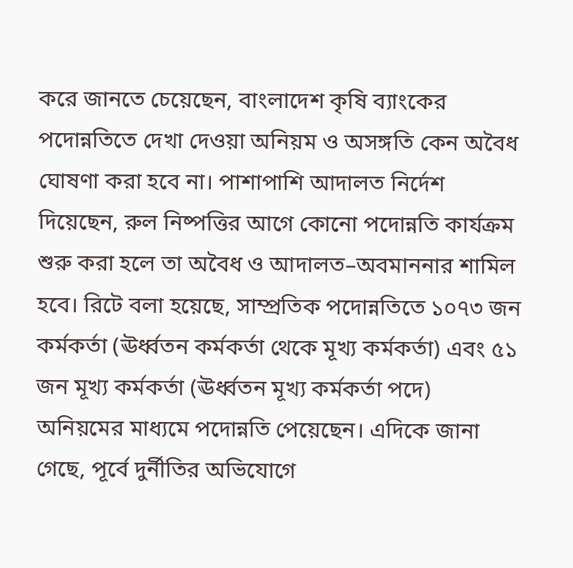করে জানতে চেয়েছেন, বাংলাদেশ কৃষি ব্যাংকের পদোন্নতিতে দেখা দেওয়া অনিয়ম ও অসঙ্গতি কেন অবৈধ ঘোষণা করা হবে না। পাশাপাশি আদালত নির্দেশ দিয়েছেন, রুল নিষ্পত্তির আগে কোনো পদোন্নতি কার্যক্রম শুরু করা হলে তা অবৈধ ও আদালত–অবমাননার শামিল হবে। রিটে বলা হয়েছে, সাম্প্রতিক পদোন্নতিতে ১০৭৩ জন কর্মকর্তা (ঊর্ধ্বতন কর্মকর্তা থেকে মূখ্য কর্মকর্তা) এবং ৫১ জন মূখ্য কর্মকর্তা (ঊর্ধ্বতন মূখ্য কর্মকর্তা পদে) অনিয়মের মাধ্যমে পদোন্নতি পেয়েছেন। এদিকে জানা গেছে, পূর্বে দুর্নীতির অভিযোগে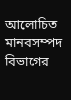আলোচিত মানবসম্পদ বিভাগের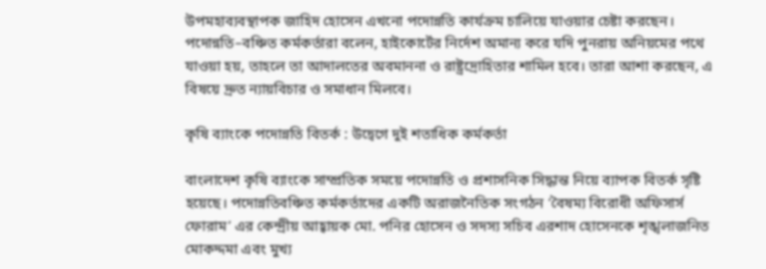উপমহাব্যবস্থাপক জাহিদ হোসেন এখনো পদোন্নতি কার্যক্রম চালিয়ে যাওয়ার চেষ্টা করছেন। পদোন্নতি–বঞ্চিত কর্মকর্তারা বলেন, হাইকোর্টের নির্দেশ অমান্য করে যদি পুনরায় অনিয়মের পথে যাওয়া হয়, তাহলে তা আদালতের অবমাননা ও রাষ্ট্রদ্রোহিতার শামিল হবে। তারা আশা করছেন, এ বিষয়ে দ্রুত ন্যায়বিচার ও সমাধান মিলবে।

কৃষি ব্যাংকে পদোন্নতি বিতর্ক : উদ্বেগে দুই শতাধিক কর্মকর্তা

বাংলাদেশ কৃষি ব্যাংকে সাম্প্রতিক সময়ে পদোন্নতি ও প্রশাসনিক সিদ্ধান্ত নিয়ে ব্যাপক বিতর্ক সৃষ্টি হয়েছে। পদোন্নতিবঞ্চিত কর্মকর্তাদের একটি অরাজনৈতিক সংগঠন ‘বৈষম্য বিরোধী অফিসার্স ফোরাম’ এর কেন্দ্রীয় আহ্বায়ক মো. পনির হোসেন ও সদস্য সচিব এরশাদ হোসেনকে শৃঙ্খলাজনিত মোকদ্দমা এবং মুখ্য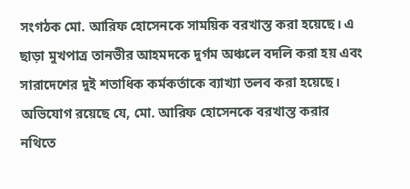সংগঠক মো. আরিফ হোসেনকে সাময়িক বরখাস্ত করা হয়েছে। এ ছাড়া মুখপাত্র তানভীর আহমদকে দুর্গম অঞ্চলে বদলি করা হয় এবং সারাদেশের দুই শতাধিক কর্মকর্তাকে ব্যাখ্যা তলব করা হয়েছে। অভিযোগ রয়েছে যে, মো. আরিফ হোসেনকে বরখাস্ত করার নথিতে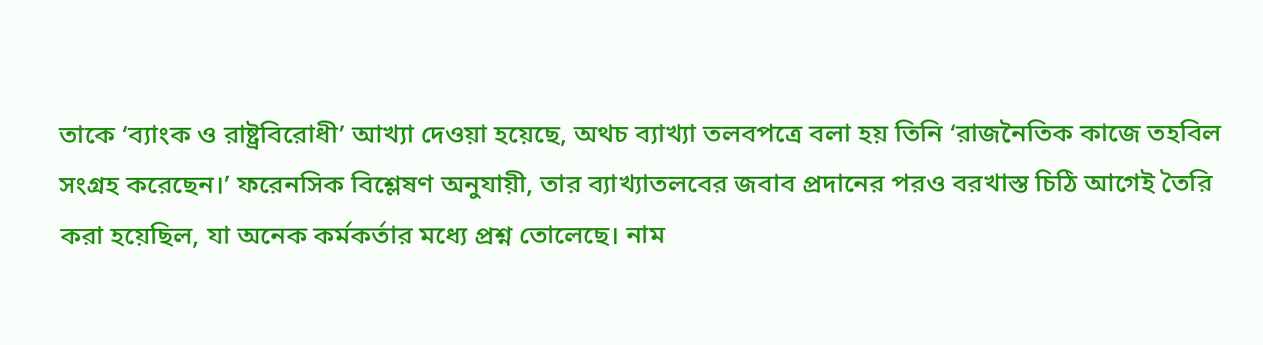তাকে ‘ব্যাংক ও রাষ্ট্রবিরোধী’ আখ্যা দেওয়া হয়েছে, অথচ ব্যাখ্যা তলবপত্রে বলা হয় তিনি ‘রাজনৈতিক কাজে তহবিল সংগ্রহ করেছেন।’ ফরেনসিক বিশ্লেষণ অনুযায়ী, তার ব্যাখ্যাতলবের জবাব প্রদানের পরও বরখাস্ত চিঠি আগেই তৈরি করা হয়েছিল, যা অনেক কর্মকর্তার মধ্যে প্রশ্ন তোলেছে। নাম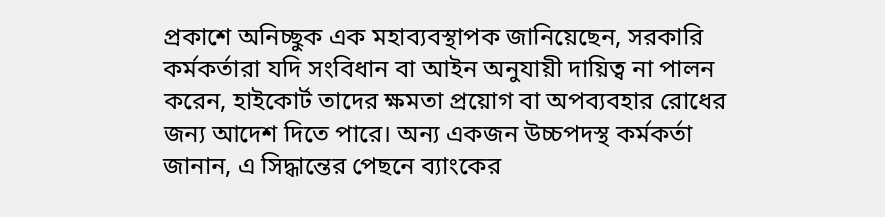প্রকাশে অনিচ্ছুক এক মহাব্যবস্থাপক জানিয়েছেন, সরকারি কর্মকর্তারা যদি সংবিধান বা আইন অনুযায়ী দায়িত্ব না পালন করেন, হাইকোর্ট তাদের ক্ষমতা প্রয়োগ বা অপব্যবহার রোধের জন্য আদেশ দিতে পারে। অন্য একজন উচ্চপদস্থ কর্মকর্তা জানান, এ সিদ্ধান্তের পেছনে ব্যাংকের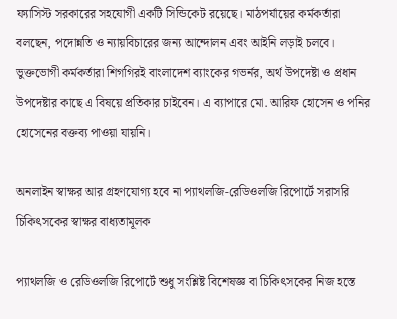ফ্যাসিস্ট সরকারের সহযোগী একটি সিন্ডিকেট রয়েছে। মাঠপর্যায়ের কর্মকর্তারা বলছেন, পদোন্নতি ও ন্যায়বিচারের জন্য আন্দোলন এবং আইনি লড়াই চলবে। ভুক্তভোগী কর্মকর্তারা শিগগিরই বাংলাদেশ ব্যাংকের গভর্নর, অর্থ উপদেষ্টা ও প্রধান উপদেষ্টার কাছে এ বিষয়ে প্রতিকার চাইবেন। এ ব্যাপারে মো. আরিফ হোসেন ও পনির হোসেনের বক্তব্য পাওয়া যায়নি।

অনলাইন স্বাক্ষর আর গ্রহণযোগ্য হবে না প্যাথলজি-রেডিওলজি রিপোর্টে সরাসরি চিকিৎসকের স্বাক্ষর বাধ্যতামূলক

প্যাথলজি ও রেডিওলজি রিপোর্টে শুধু সংশ্লিষ্ট বিশেষজ্ঞ বা চিকিৎসকের নিজ হস্তে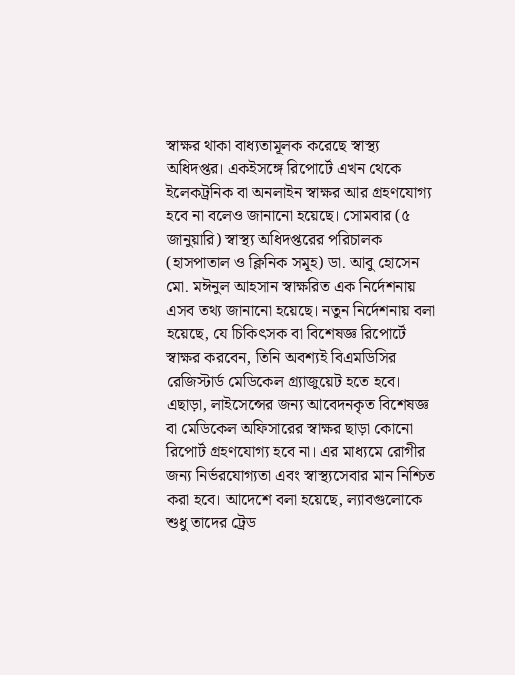স্বাক্ষর থাকা বাধ্যতামূলক করেছে স্বাস্থ্য অধিদপ্তর। একইসঙ্গে রিপোর্টে এখন থেকে ইলেকট্রনিক বা অনলাইন স্বাক্ষর আর গ্রহণযোগ্য হবে না বলেও জানানো হয়েছে। সোমবার (৫ জানুয়ারি) স্বাস্থ্য অধিদপ্তরের পরিচালক (হাসপাতাল ও ক্লিনিক সমূহ) ডা. আবু হোসেন মো. মঈনুল আহসান স্বাক্ষরিত এক নির্দেশনায় এসব তথ্য জানানো হয়েছে। নতুন নির্দেশনায় বলা হয়েছে, যে চিকিৎসক বা বিশেষজ্ঞ রিপোর্টে স্বাক্ষর করবেন, তিনি অবশ্যই বিএমডিসির রেজিস্টার্ড মেডিকেল গ্র্যাজুয়েট হতে হবে। এছাড়া, লাইসেন্সের জন্য আবেদনকৃত বিশেষজ্ঞ বা মেডিকেল অফিসারের স্বাক্ষর ছাড়া কোনো রিপোর্ট গ্রহণযোগ্য হবে না। এর মাধ্যমে রোগীর জন্য নির্ভরযোগ্যতা এবং স্বাস্থ্যসেবার মান নিশ্চিত করা হবে। আদেশে বলা হয়েছে, ল্যাবগুলোকে শুধু তাদের ট্রেড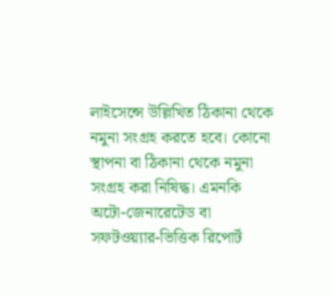লাইসেন্সে উল্লিখিত ঠিকানা থেকে নমুনা সংগ্রহ করতে হবে। কোনো স্থাপনা বা ঠিকানা থেকে নমুনা সংগ্রহ করা নিষিদ্ধ। এমনকি অটো-জেনারেটেড বা সফটওয়্যার-ভিত্তিক রিপোর্ট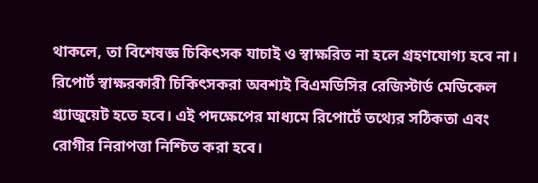থাকলে, তা বিশেষজ্ঞ চিকিৎসক যাচাই ও স্বাক্ষরিত না হলে গ্রহণযোগ্য হবে না। রিপোর্ট স্বাক্ষরকারী চিকিৎসকরা অবশ্যই বিএমডিসির রেজিস্টার্ড মেডিকেল গ্র্যাজুয়েট হতে হবে। এই পদক্ষেপের মাধ্যমে রিপোর্টে তথ্যের সঠিকতা এবং রোগীর নিরাপত্তা নিশ্চিত করা হবে।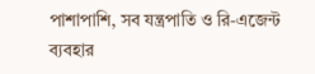পাশাপাশি, সব যন্ত্রপাতি ও রি-এজেন্ট ব্যবহার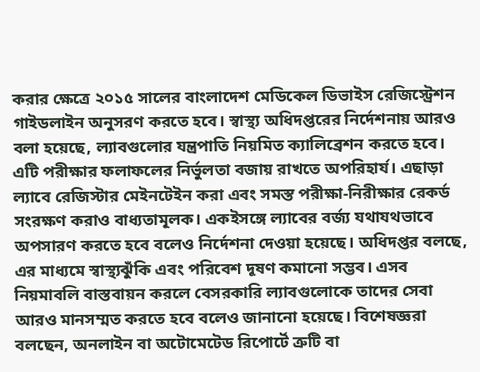করার ক্ষেত্রে ২০১৫ সালের বাংলাদেশ মেডিকেল ডিভাইস রেজিস্ট্রেশন গাইডলাইন অনুসরণ করতে হবে। স্বাস্থ্য অধিদপ্তরের নির্দেশনায় আরও বলা হয়েছে, ল্যাবগুলোর যন্ত্রপাতি নিয়মিত ক্যালিব্রেশন করতে হবে। এটি পরীক্ষার ফলাফলের নির্ভুলতা বজায় রাখতে অপরিহার্য। এছাড়া ল্যাবে রেজিস্টার মেইনটেইন করা এবং সমস্ত পরীক্ষা-নিরীক্ষার রেকর্ড সংরক্ষণ করাও বাধ্যতামূলক। একইসঙ্গে ল্যাবের বর্জ্য যথাযথভাবে অপসারণ করতে হবে বলেও নির্দেশনা দেওয়া হয়েছে। অধিদপ্তর বলছে, এর মাধ্যমে স্বাস্থ্যঝুঁকি এবং পরিবেশ দূষণ কমানো সম্ভব। এসব নিয়মাবলি বাস্তবায়ন করলে বেসরকারি ল্যাবগুলোকে তাদের সেবা আরও মানসম্মত করতে হবে বলেও জানানো হয়েছে। বিশেষজ্ঞরা বলছেন, অনলাইন বা অটোমেটেড রিপোর্টে ত্রুটি বা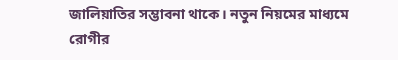জালিয়াতির সম্ভাবনা থাকে। নতুন নিয়মের মাধ্যমে রোগীর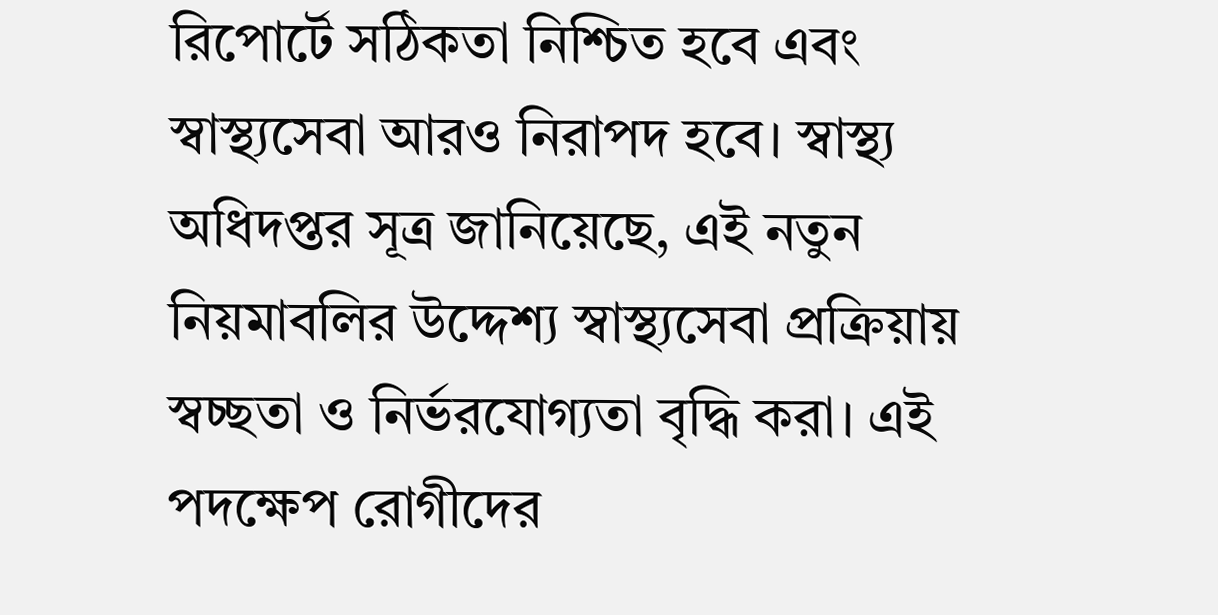রিপোর্টে সঠিকতা নিশ্চিত হবে এবং স্বাস্থ্যসেবা আরও নিরাপদ হবে। স্বাস্থ্য অধিদপ্তর সূত্র জানিয়েছে, এই নতুন নিয়মাবলির উদ্দেশ্য স্বাস্থ্যসেবা প্রক্রিয়ায় স্বচ্ছতা ও নির্ভরযোগ্যতা বৃদ্ধি করা। এই পদক্ষেপ রোগীদের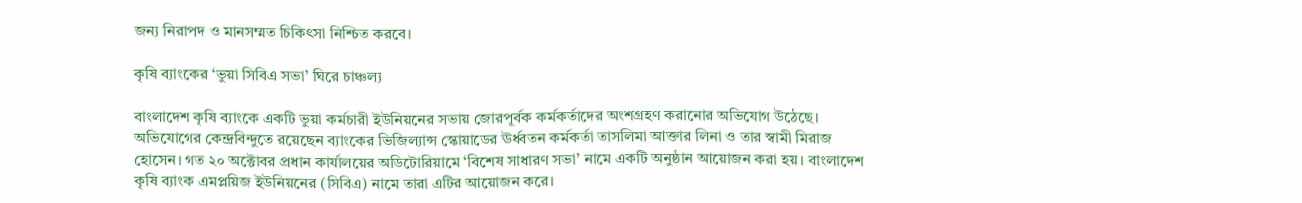জন্য নিরাপদ ও মানসম্মত চিকিৎসা নিশ্চিত করবে।

কৃষি ব্যাংকের ‘ভুয়া সিবিএ সভা’ ঘিরে চাঞ্চল্য

বাংলাদেশ কৃষি ব্যাংকে একটি ভুয়া কর্মচারী ইউনিয়নের সভায় জোরপূর্বক কর্মকর্তাদের অংশগ্রহণ করানোর অভিযোগ উঠেছে। অভিযোগের কেন্দ্রবিন্দুতে রয়েছেন ব্যাংকের ভিজিল্যান্স স্কোয়াডের ঊর্ধ্বতন কর্মকর্তা তাসলিমা আক্তার লিনা ও তার স্বামী মিরাজ হোসেন। গত ২০ অক্টোবর প্রধান কার্যালয়ের অডিটোরিয়ামে ‘বিশেষ সাধারণ সভা’ নামে একটি অনুষ্ঠান আয়োজন করা হয়। বাংলাদেশ কৃষি ব্যাংক এমপ্লয়িজ ইউনিয়নের (সিবিএ) নামে তারা এটির আয়োজন করে।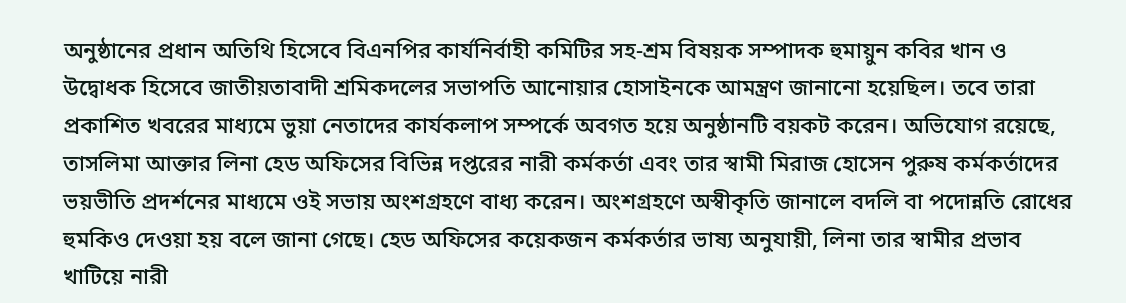অনুষ্ঠানের প্রধান অতিথি হিসেবে বিএনপির কার্যনির্বাহী কমিটির সহ-শ্রম বিষয়ক সম্পাদক হুমায়ুন কবির খান ও উদ্বোধক হিসেবে জাতীয়তাবাদী শ্রমিকদলের সভাপতি আনোয়ার হোসাইনকে আমন্ত্রণ জানানো হয়েছিল। তবে তারা প্রকাশিত খবরের মাধ্যমে ভুয়া নেতাদের কার্যকলাপ সম্পর্কে অবগত হয়ে অনুষ্ঠানটি বয়কট করেন। অভিযোগ রয়েছে, তাসলিমা আক্তার লিনা হেড অফিসের বিভিন্ন দপ্তরের নারী কর্মকর্তা এবং তার স্বামী মিরাজ হোসেন পুরুষ কর্মকর্তাদের ভয়ভীতি প্রদর্শনের মাধ্যমে ওই সভায় অংশগ্রহণে বাধ্য করেন। অংশগ্রহণে অস্বীকৃতি জানালে বদলি বা পদোন্নতি রোধের হুমকিও দেওয়া হয় বলে জানা গেছে। হেড অফিসের কয়েকজন কর্মকর্তার ভাষ্য অনুযায়ী, লিনা তার স্বামীর প্রভাব খাটিয়ে নারী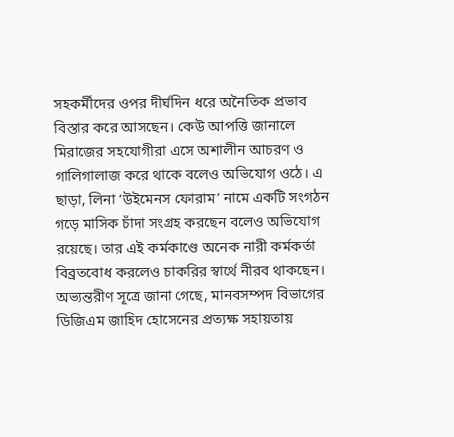সহকর্মীদের ওপর দীর্ঘদিন ধরে অনৈতিক প্রভাব বিস্তার করে আসছেন। কেউ আপত্তি জানালে মিরাজের সহযোগীরা এসে অশালীন আচরণ ও গালিগালাজ করে থাকে বলেও অভিযোগ ওঠে। এ ছাড়া, লিনা ‘উইমেনস ফোরাম’ নামে একটি সংগঠন গড়ে মাসিক চাঁদা সংগ্রহ করছেন বলেও অভিযোগ রয়েছে। তার এই কর্মকাণ্ডে অনেক নারী কর্মকর্তা বিব্রতবোধ করলেও চাকরির স্বার্থে নীরব থাকছেন। অভ্যন্তরীণ সূত্রে জানা গেছে, মানবসম্পদ বিভাগের ডিজিএম জাহিদ হোসেনের প্রত্যক্ষ সহায়তায়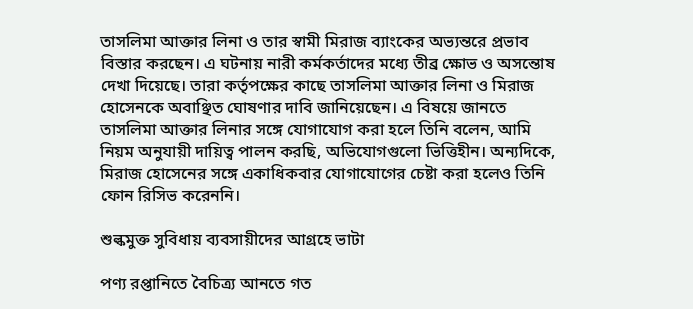তাসলিমা আক্তার লিনা ও তার স্বামী মিরাজ ব্যাংকের অভ্যন্তরে প্রভাব বিস্তার করছেন। এ ঘটনায় নারী কর্মকর্তাদের মধ্যে তীব্র ক্ষোভ ও অসন্তোষ দেখা দিয়েছে। তারা কর্তৃপক্ষের কাছে তাসলিমা আক্তার লিনা ও মিরাজ হোসেনকে অবাঞ্ছিত ঘোষণার দাবি জানিয়েছেন। এ বিষয়ে জানতে তাসলিমা আক্তার লিনার সঙ্গে যোগাযোগ করা হলে তিনি বলেন, আমি নিয়ম অনুযায়ী দায়িত্ব পালন করছি, অভিযোগগুলো ভিত্তিহীন। অন্যদিকে, মিরাজ হোসেনের সঙ্গে একাধিকবার যোগাযোগের চেষ্টা করা হলেও তিনি ফোন রিসিভ করেননি।

শুল্কমুক্ত সুবিধায় ব্যবসায়ীদের আগ্রহে ভাটা

পণ্য রপ্তানিতে বৈচিত্র্য আনতে গত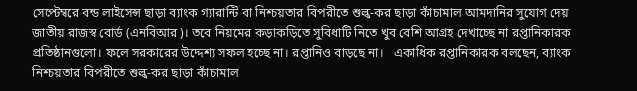সেপ্টেম্বরে বন্ড লাইসেন্স ছাড়া ব্যাংক গ্যারান্টি বা নিশ্চয়তার বিপরীতে শুল্ক-কর ছাড়া কাঁচামাল আমদানির সুযোগ দেয় জাতীয় রাজস্ব বোর্ড (এনবিআর)। তবে নিয়মের কড়াকড়িতে সুবিধাটি নিতে খুব বেশি আগ্রহ দেখাচ্ছে না রপ্তানিকারক প্রতিষ্ঠানগুলো। ফলে সরকারের উদ্দেশ্য সফল হচ্ছে না। রপ্তানিও বাড়ছে না।   একাধিক রপ্তানিকারক বলছেন, ব্যাংক নিশ্চয়তার বিপরীতে শুল্ক-কর ছাড়া কাঁচামাল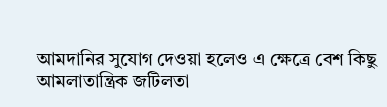আমদানির সুযোগ দেওয়া হলেও এ ক্ষেত্রে বেশ কিছু আমলাতান্ত্রিক জটিলতা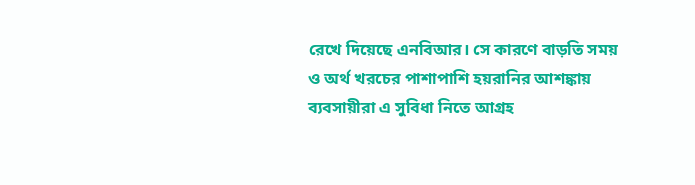রেখে দিয়েছে এনবিআর। সে কারণে বাড়তি সময় ও অর্থ খরচের পাশাপাশি হয়রানির আশঙ্কায় ব্যবসায়ীরা এ সুবিধা নিতে আগ্রহ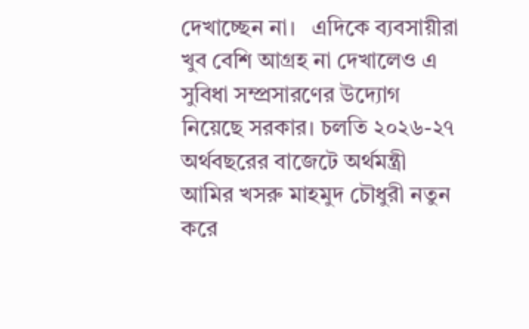দেখাচ্ছেন না।   এদিকে ব্যবসায়ীরা খুব বেশি আগ্রহ না দেখালেও এ সুবিধা সম্প্রসারণের উদ্যোগ নিয়েছে সরকার। চলতি ২০২৬-২৭ অর্থবছরের বাজেটে অর্থমন্ত্রী আমির খসরু মাহমুদ চৌধুরী নতুন করে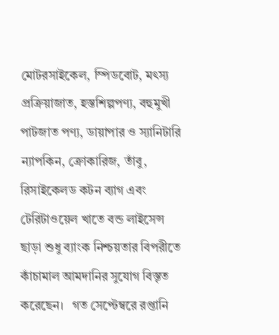মোটরসাইকেল, স্পিডবোট, মৎস্য প্রক্রিয়াজাত, হস্তশিল্পপণ্য, বহুমুখী পাটজাত পণ্য, ডায়াপার ও স্যানিটারি ন্যাপকিন, ক্রোকারিজ, তাঁবু, রিসাইকেলড কটন ব্যাগ এবং টেরিটাওয়েল খাতে বন্ড লাইসেন্স ছাড়া শুধু ব্যাংক নিশ্চয়তার বিপরীতে কাঁচামাল আমদানির সুযোগ বিস্তৃত করেছেন।   গত সেপ্টেম্বরে রপ্তানি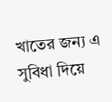খাতের জন্য এ সুবিধা দিয়ে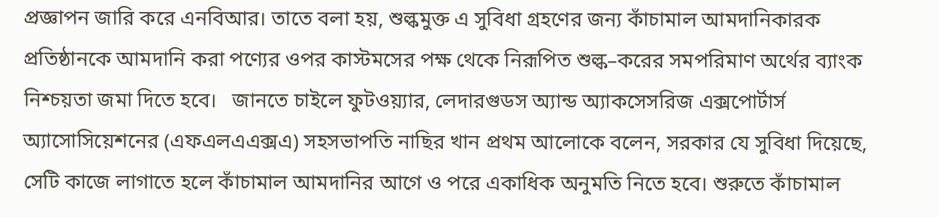প্রজ্ঞাপন জারি করে এনবিআর। তাতে বলা হয়, শুল্কমুক্ত এ সুবিধা গ্রহণের জন্য কাঁচামাল আমদানিকারক প্রতিষ্ঠানকে আমদানি করা পণ্যের ওপর কাস্টমসের পক্ষ থেকে নিরূপিত শুল্ক–করের সমপরিমাণ অর্থের ব্যাংক নিশ্চয়তা জমা দিতে হবে।   জানতে চাইলে ফুটওয়্যার, লেদারগুডস অ্যান্ড অ্যাকসেসরিজ এক্সপোর্টার্স অ্যাসোসিয়েশনের (এফএলএএক্সএ) সহসভাপতি নাছির খান প্রথম আলোকে বলেন, সরকার যে সুবিধা দিয়েছে, সেটি কাজে লাগাতে হলে কাঁচামাল আমদানির আগে ও পরে একাধিক অনুমতি নিতে হবে। শুরুতে কাঁচামাল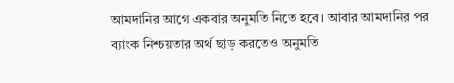আমদানির আগে একবার অনুমতি নিতে হবে। আবার আমদানির পর ব্যাংক নিশ্চয়তার অর্থ ছাড় করতেও অনুমতি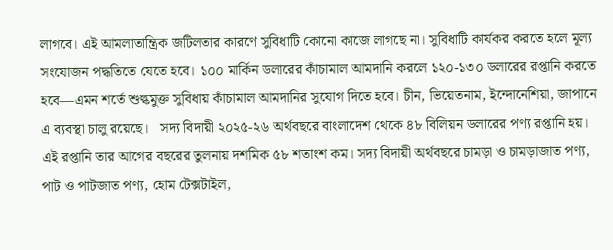লাগবে। এই আমলাতান্ত্রিক জটিলতার কারণে সুবিধাটি কোনো কাজে লাগছে না। সুবিধাটি কার্যকর করতে হলে মূল্য সংযোজন পদ্ধতিতে যেতে হবে। ১০০ মার্কিন ডলারের কাঁচামাল আমদানি করলে ১২০-১৩০ ডলারের রপ্তানি করতে হবে—এমন শর্তে শুল্কমুক্ত সুবিধায় কাঁচামাল আমদানির সুযোগ দিতে হবে। চীন, ভিয়েতনাম, ইন্দোনেশিয়া, জাপানে এ ব্যবস্থা চালু রয়েছে।   সদ্য বিদায়ী ২০২৫-২৬ অর্থবছরে বাংলাদেশ থেকে ৪৮ বিলিয়ন ডলারের পণ্য রপ্তানি হয়। এই রপ্তানি তার আগের বছরের তুলনায় দশমিক ৫৮ শতাংশ কম। সদ্য বিদায়ী অর্থবছরে চামড়া ও চামড়াজাত পণ্য, পাট ও পাটজাত পণ্য, হোম টেক্সটাইল,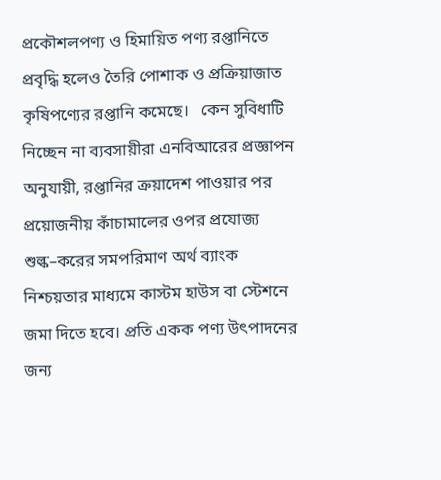প্রকৌশলপণ্য ও হিমায়িত পণ্য রপ্তানিতে প্রবৃদ্ধি হলেও তৈরি পোশাক ও প্রক্রিয়াজাত কৃষিপণ্যের রপ্তানি কমেছে।   কেন সুবিধাটি নিচ্ছেন না ব্যবসায়ীরা এনবিআরের প্রজ্ঞাপন অনুযায়ী, রপ্তানির ক্রয়াদেশ পাওয়ার পর প্রয়োজনীয় কাঁচামালের ওপর প্রযোজ্য শুল্ক–করের সমপরিমাণ অর্থ ব্যাংক নিশ্চয়তার মাধ্যমে কাস্টম হাউস বা স্টেশনে জমা দিতে হবে। প্রতি একক পণ্য উৎপাদনের জন্য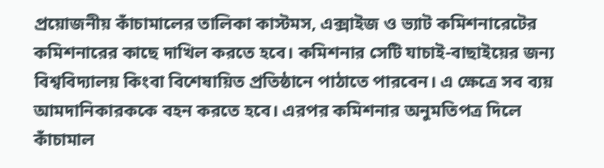প্রয়োজনীয় কাঁচামালের তালিকা কাস্টমস, এক্সাইজ ও ভ্যাট কমিশনারেটের কমিশনারের কাছে দাখিল করতে হবে। কমিশনার সেটি যাচাই-বাছাইয়ের জন্য বিশ্ববিদ্যালয় কিংবা বিশেষায়িত প্রতিষ্ঠানে পাঠাতে পারবেন। এ ক্ষেত্রে সব ব্যয় আমদানিকারককে বহন করতে হবে। এরপর কমিশনার অনুমতিপত্র দিলে কাঁচামাল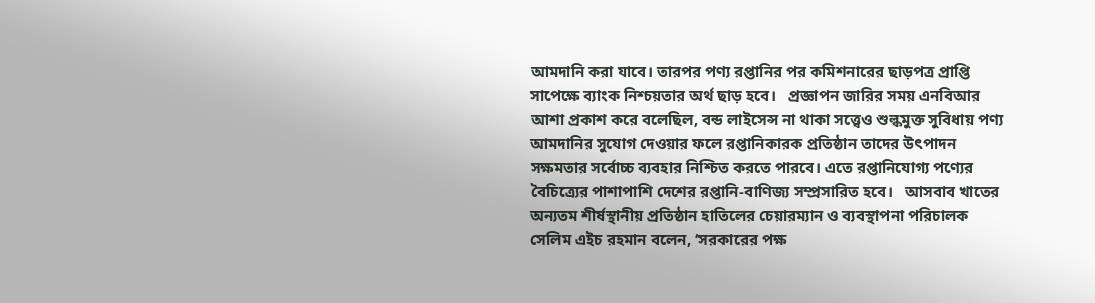আমদানি করা যাবে। তারপর পণ্য রপ্তানির পর কমিশনারের ছাড়পত্র প্রাপ্তি সাপেক্ষে ব্যাংক নিশ্চয়তার অর্থ ছাড় হবে।   প্রজ্ঞাপন জারির সময় এনবিআর আশা প্রকাশ করে বলেছিল, বন্ড লাইসেন্স না থাকা সত্ত্বেও শুল্কমুক্ত সুবিধায় পণ্য আমদানির সুযোগ দেওয়ার ফলে রপ্তানিকারক প্রতিষ্ঠান তাদের উৎপাদন সক্ষমতার সর্বোচ্চ ব্যবহার নিশ্চিত করতে পারবে। এতে রপ্তানিযোগ্য পণ্যের বৈচিত্র্যের পাশাপাশি দেশের রপ্তানি-বাণিজ্য সম্প্রসারিত হবে।   আসবাব খাতের অন্যতম শীর্ষস্থানীয় প্রতিষ্ঠান হাতিলের চেয়ারম্যান ও ব্যবস্থাপনা পরিচালক সেলিম এইচ রহমান বলেন, ‘সরকারের পক্ষ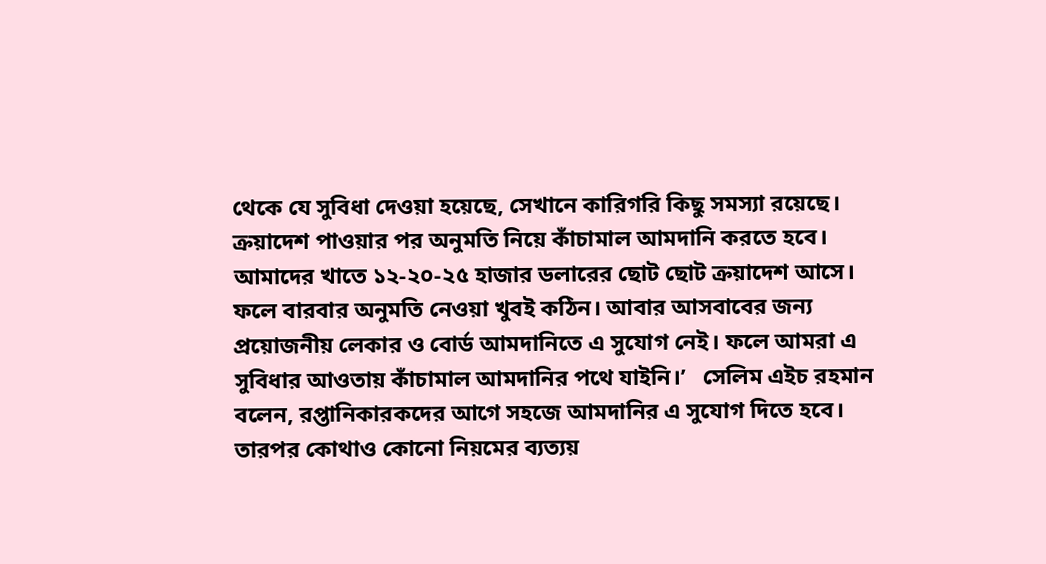থেকে যে সুবিধা দেওয়া হয়েছে, সেখানে কারিগরি কিছু সমস্যা রয়েছে। ক্রয়াদেশ পাওয়ার পর অনুমতি নিয়ে কাঁচামাল আমদানি করতে হবে। আমাদের খাতে ১২-২০-২৫ হাজার ডলারের ছোট ছোট ক্রয়াদেশ আসে। ফলে বারবার অনুমতি নেওয়া খুবই কঠিন। আবার আসবাবের জন্য প্রয়োজনীয় লেকার ও বোর্ড আমদানিতে এ সুযোগ নেই। ফলে আমরা এ সুবিধার আওতায় কাঁচামাল আমদানির পথে যাইনি।’   সেলিম এইচ রহমান বলেন, রপ্তানিকারকদের আগে সহজে আমদানির এ সুযোগ দিতে হবে। তারপর কোথাও কোনো নিয়মের ব্যত্যয়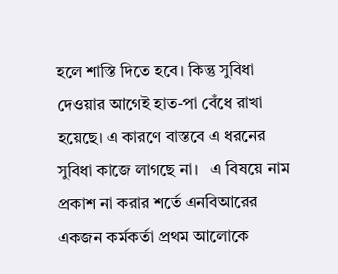হলে শাস্তি দিতে হবে। কিন্তু সুবিধা দেওয়ার আগেই হাত-পা বেঁধে রাখা হয়েছে। এ কারণে বাস্তবে এ ধরনের সুবিধা কাজে লাগছে না।   এ বিষয়ে নাম প্রকাশ না করার শর্তে এনবিআরের একজন কর্মকর্তা প্রথম আলোকে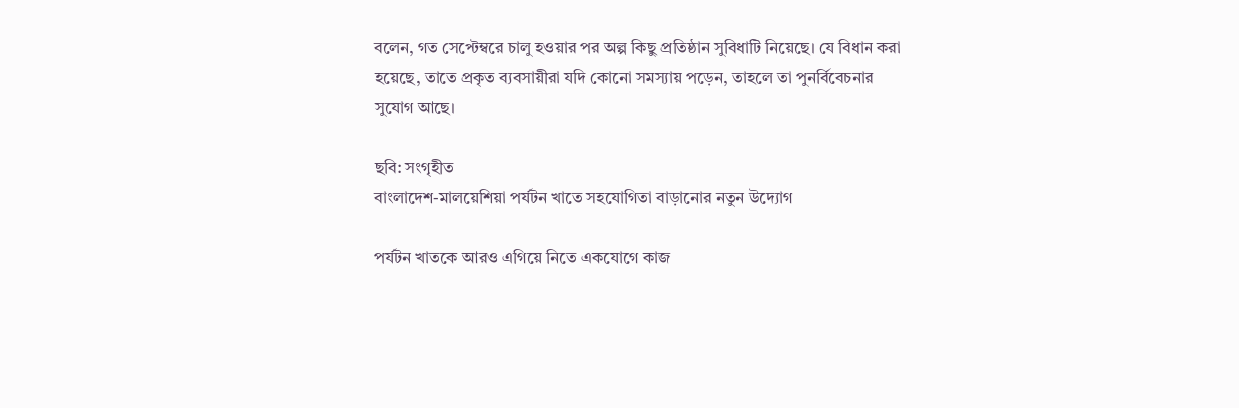বলেন, গত সেপ্টেম্বরে চালু হওয়ার পর অল্প কিছু প্রতিষ্ঠান সুবিধাটি নিয়েছে। যে বিধান করা হয়েছে, তাতে প্রকৃত ব্যবসায়ীরা যদি কোনো সমস্যায় পড়েন, তাহলে তা পুনর্বিবেচনার সুযোগ আছে।

ছবি: সংগৃহীত
বাংলাদেশ-মালয়েশিয়া পর্যটন খাতে সহযোগিতা বাড়ানোর নতুন উদ্যোগ

পর্যটন খাতকে আরও এগিয়ে নিতে একযোগে কাজ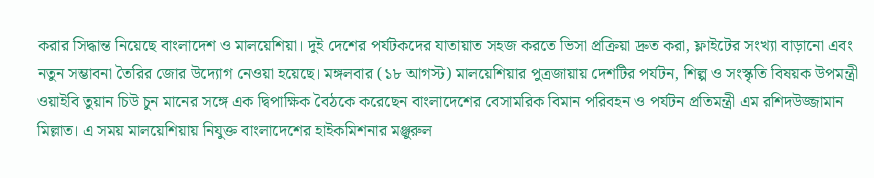করার সিদ্ধান্ত নিয়েছে বাংলাদেশ ও মালয়েশিয়া। দুই দেশের পর্যটকদের যাতায়াত সহজ করতে ভিসা প্রক্রিয়া দ্রুত করা, ফ্লাইটের সংখ্যা বাড়ানো এবং নতুন সম্ভাবনা তৈরির জোর উদ্যোগ নেওয়া হয়েছে। মঙ্গলবার (১৮ আগস্ট) মালয়েশিয়ার পুত্রজায়ায় দেশটির পর্যটন, শিল্প ও সংস্কৃতি বিষয়ক উপমন্ত্রী ওয়াইবি তুয়ান চিউ চুন মানের সঙ্গে এক দ্বিপাক্ষিক বৈঠকে করেছেন বাংলাদেশের বেসামরিক বিমান পরিবহন ও পর্যটন প্রতিমন্ত্রী এম রশিদউজ্জামান মিল্লাত। এ সময় মালয়েশিয়ায় নিযুক্ত বাংলাদেশের হাইকমিশনার মঞ্জুরুল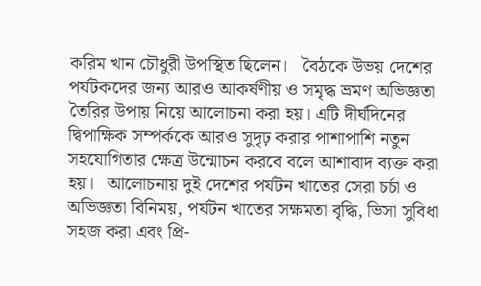করিম খান চৌধুরী উপস্থিত ছিলেন।   বৈঠকে উভয় দেশের পর্যটকদের জন্য আরও আকর্ষণীয় ও সমৃদ্ধ ভ্রমণ অভিজ্ঞতা তৈরির উপায় নিয়ে আলোচনা করা হয়। এটি দীর্ঘদিনের দ্বিপাক্ষিক সম্পর্ককে আরও সুদৃঢ় করার পাশাপাশি নতুন সহযোগিতার ক্ষেত্র উন্মোচন করবে বলে আশাবাদ ব্যক্ত করা হয়।   আলোচনায় দুই দেশের পর্যটন খাতের সেরা চর্চা ও অভিজ্ঞতা বিনিময়, পর্যটন খাতের সক্ষমতা বৃদ্ধি, ভিসা সুবিধা সহজ করা এবং প্রি-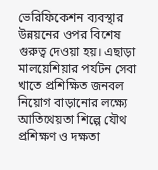ভেরিফিকেশন ব্যবস্থার উন্নয়নের ওপর বিশেষ গুরুত্ব দেওয়া হয়। এছাড়া মালয়েশিয়ার পর্যটন সেবা খাতে প্রশিক্ষিত জনবল নিয়োগ বাড়ানোর লক্ষ্যে আতিথেয়তা শিল্পে যৌথ প্রশিক্ষণ ও দক্ষতা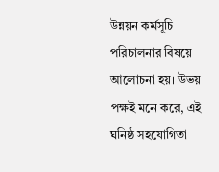উন্নয়ন কর্মসূচি পরিচালনার বিষয়ে আলোচনা হয়। উভয় পক্ষই মনে করে, এই ঘনিষ্ঠ সহযোগিতা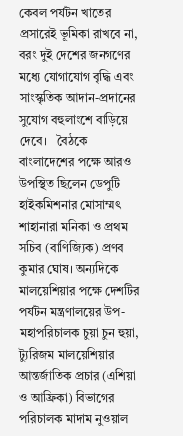কেবল পর্যটন খাতের প্রসারেই ভূমিকা রাখবে না, বরং দুই দেশের জনগণের মধ্যে যোগাযোগ বৃদ্ধি এবং সাংস্কৃতিক আদান-প্রদানের সুযোগ বহুলাংশে বাড়িয়ে দেবে।   বৈঠকে বাংলাদেশের পক্ষে আরও উপস্থিত ছিলেন ডেপুটি হাইকমিশনার মোসাম্মৎ শাহানারা মনিকা ও প্রথম সচিব (বাণিজ্যিক) প্রণব কুমার ঘোষ। অন্যদিকে মালয়েশিয়ার পক্ষে দেশটির পর্যটন মন্ত্রণালয়ের উপ-মহাপরিচালক চুয়া চুন হুয়া, ট্যুরিজম মালয়েশিয়ার আন্তর্জাতিক প্রচার (এশিয়া ও আফ্রিকা) বিভাগের পরিচালক মাদাম নুওয়াল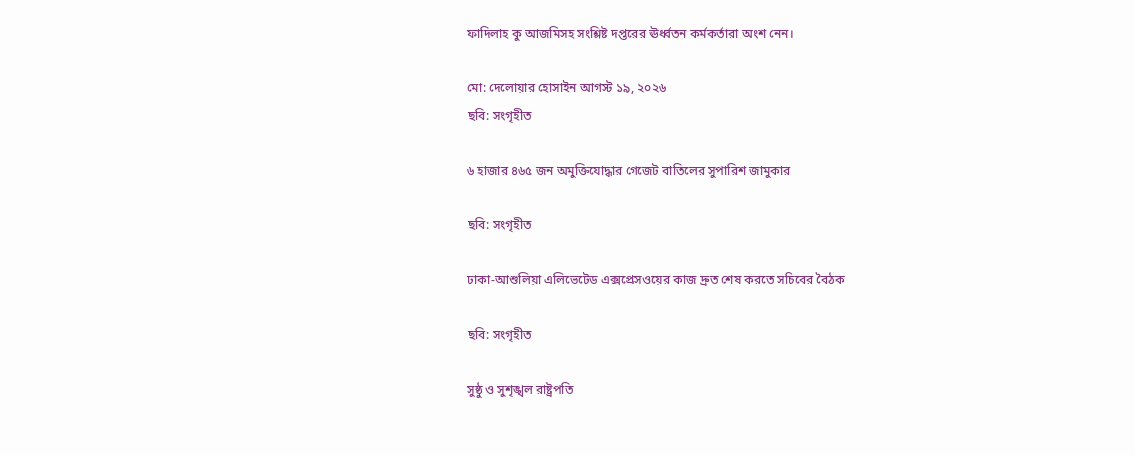ফাদিলাহ কু আজমিসহ সংশ্লিষ্ট দপ্তরের ঊর্ধ্বতন কর্মকর্তারা অংশ নেন।

মো: দেলোয়ার হোসাইন আগস্ট ১৯, ২০২৬
ছবি: সংগৃহীত

৬ হাজার ৪৬৫ জন অমুক্তিযোদ্ধার গেজেট বাতিলের সুপারিশ জামুকার

ছবি: সংগৃহীত

ঢাকা-আশুলিয়া এলিভেটেড এক্সপ্রেসওয়ের কাজ দ্রুত শেষ করতে সচিবের বৈঠক

ছবি: সংগৃহীত

সুষ্ঠু ও সুশৃঙ্খল রাষ্ট্রপতি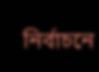নির্বাচনে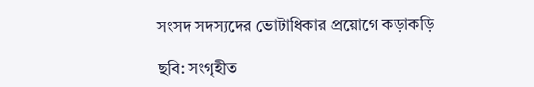সংসদ সদস্যদের ভোটাধিকার প্রয়োগে কড়াকড়ি

ছবি: সংগৃহীত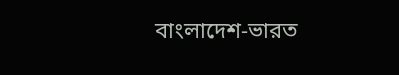বাংলাদেশ-ভারত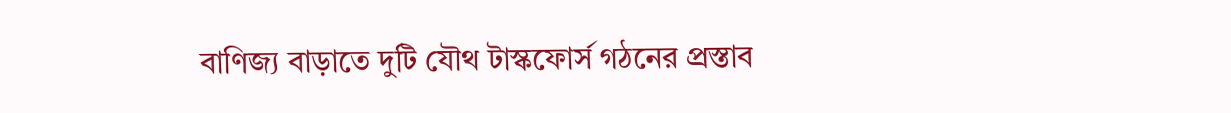বাণিজ্য বাড়াতে দুটি যৌথ টাস্কফোর্স গঠনের প্রস্তাব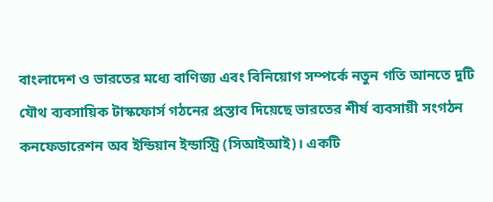বাংলাদেশ ও ভারতের মধ্যে বাণিজ্য এবং বিনিয়োগ সম্পর্কে নতুন গতি আনতে দুটি যৌথ ব্যবসায়িক টাস্কফোর্স গঠনের প্রস্তাব দিয়েছে ভারতের শীর্ষ ব্যবসায়ী সংগঠন কনফেডারেশন অব ইন্ডিয়ান ইন্ডাস্ট্রি (সিআইআই)। একটি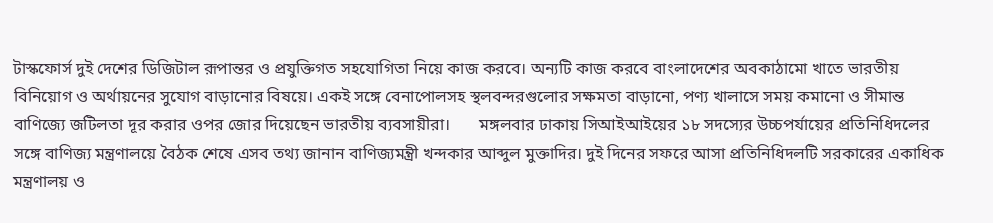টাস্কফোর্স দুই দেশের ডিজিটাল রূপান্তর ও প্রযুক্তিগত সহযোগিতা নিয়ে কাজ করবে। অন্যটি কাজ করবে বাংলাদেশের অবকাঠামো খাতে ভারতীয় বিনিয়োগ ও অর্থায়নের সুযোগ বাড়ানোর বিষয়ে। একই সঙ্গে বেনাপোলসহ স্থলবন্দরগুলোর সক্ষমতা বাড়ানো, পণ্য খালাসে সময় কমানো ও সীমান্ত বাণিজ্যে জটিলতা দূর করার ওপর জোর দিয়েছেন ভারতীয় ব্যবসায়ীরা।       মঙ্গলবার ঢাকায় সিআইআইয়ের ১৮ সদস্যের উচ্চপর্যায়ের প্রতিনিধিদলের সঙ্গে বাণিজ্য মন্ত্রণালয়ে বৈঠক শেষে এসব তথ্য জানান বাণিজ্যমন্ত্রী খন্দকার আব্দুল মুক্তাদির। দুই দিনের সফরে আসা প্রতিনিধিদলটি সরকারের একাধিক মন্ত্রণালয় ও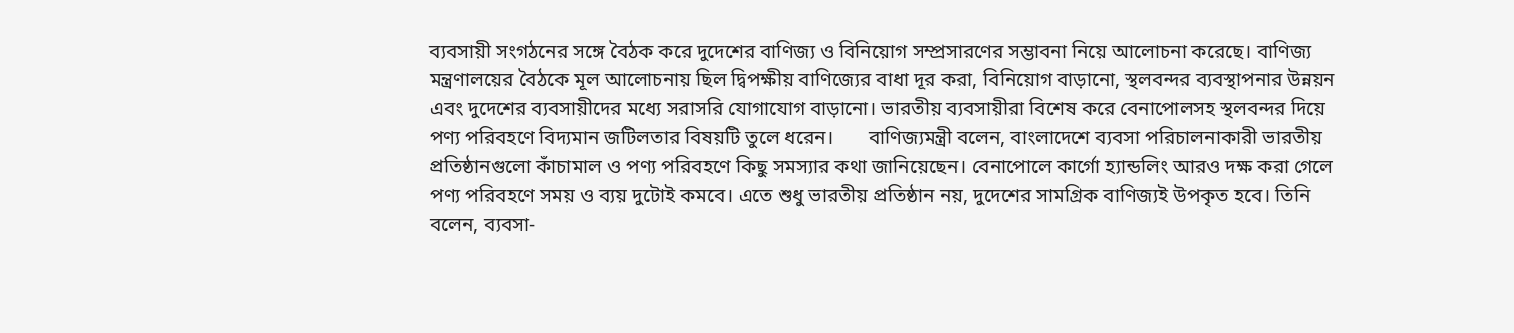ব্যবসায়ী সংগঠনের সঙ্গে বৈঠক করে দুদেশের বাণিজ্য ও বিনিয়োগ সম্প্রসারণের সম্ভাবনা নিয়ে আলোচনা করেছে। বাণিজ্য মন্ত্রণালয়ের বৈঠকে মূল আলোচনায় ছিল দ্বিপক্ষীয় বাণিজ্যের বাধা দূর করা, বিনিয়োগ বাড়ানো, স্থলবন্দর ব্যবস্থাপনার উন্নয়ন এবং দুদেশের ব্যবসায়ীদের মধ্যে সরাসরি যোগাযোগ বাড়ানো। ভারতীয় ব্যবসায়ীরা বিশেষ করে বেনাপোলসহ স্থলবন্দর দিয়ে পণ্য পরিবহণে বিদ্যমান জটিলতার বিষয়টি তুলে ধরেন।       বাণিজ্যমন্ত্রী বলেন, বাংলাদেশে ব্যবসা পরিচালনাকারী ভারতীয় প্রতিষ্ঠানগুলো কাঁচামাল ও পণ্য পরিবহণে কিছু সমস্যার কথা জানিয়েছেন। বেনাপোলে কার্গো হ্যান্ডলিং আরও দক্ষ করা গেলে পণ্য পরিবহণে সময় ও ব্যয় দুটোই কমবে। এতে শুধু ভারতীয় প্রতিষ্ঠান নয়, দুদেশের সামগ্রিক বাণিজ্যই উপকৃত হবে। তিনি বলেন, ব্যবসা-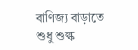বাণিজ্য বাড়াতে শুধু শুল্ক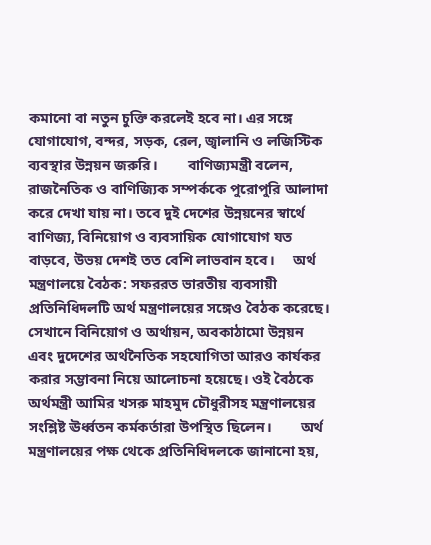কমানো বা নতুন চুক্তি করলেই হবে না। এর সঙ্গে যোগাযোগ, বন্দর, সড়ক, রেল, জ্বালানি ও লজিস্টিক ব্যবস্থার উন্নয়ন জরুরি।        বাণিজ্যমন্ত্রী বলেন, রাজনৈতিক ও বাণিজ্যিক সম্পর্ককে পুরোপুরি আলাদা করে দেখা যায় না। তবে দুই দেশের উন্নয়নের স্বার্থে বাণিজ্য, বিনিয়োগ ও ব্যবসায়িক যোগাযোগ যত বাড়বে, উভয় দেশই তত বেশি লাভবান হবে।     অর্থ মন্ত্রণালয়ে বৈঠক: সফররত ভারতীয় ব্যবসায়ী প্রতিনিধিদলটি অর্থ মন্ত্রণালয়ের সঙ্গেও বৈঠক করেছে। সেখানে বিনিয়োগ ও অর্থায়ন, অবকাঠামো উন্নয়ন এবং দুদেশের অর্থনৈতিক সহযোগিতা আরও কার্যকর করার সম্ভাবনা নিয়ে আলোচনা হয়েছে। ওই বৈঠকে অর্থমন্ত্রী আমির খসরু মাহমুদ চৌধুরীসহ মন্ত্রণালয়ের সংশ্লিষ্ট ঊর্ধ্বতন কর্মকর্তারা উপস্থিত ছিলেন।        অর্থ মন্ত্রণালয়ের পক্ষ থেকে প্রতিনিধিদলকে জানানো হয়,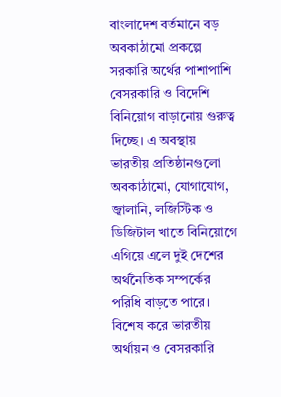বাংলাদেশ বর্তমানে বড় অবকাঠামো প্রকল্পে সরকারি অর্থের পাশাপাশি বেসরকারি ও বিদেশি বিনিয়োগ বাড়ানোয় গুরুত্ব দিচ্ছে। এ অবস্থায় ভারতীয় প্রতিষ্ঠানগুলো অবকাঠামো, যোগাযোগ, জ্বালানি, লজিস্টিক ও ডিজিটাল খাতে বিনিয়োগে এগিয়ে এলে দুই দেশের অর্থনৈতিক সম্পর্কের পরিধি বাড়তে পারে। বিশেষ করে ভারতীয় অর্থায়ন ও বেসরকারি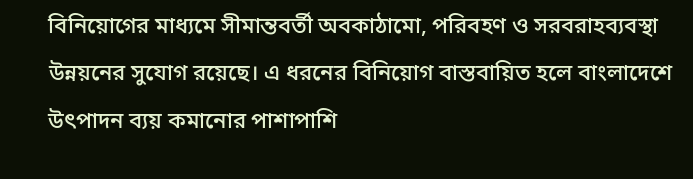বিনিয়োগের মাধ্যমে সীমান্তবর্তী অবকাঠামো, পরিবহণ ও সরবরাহব্যবস্থা উন্নয়নের সুযোগ রয়েছে। এ ধরনের বিনিয়োগ বাস্তবায়িত হলে বাংলাদেশে উৎপাদন ব্যয় কমানোর পাশাপাশি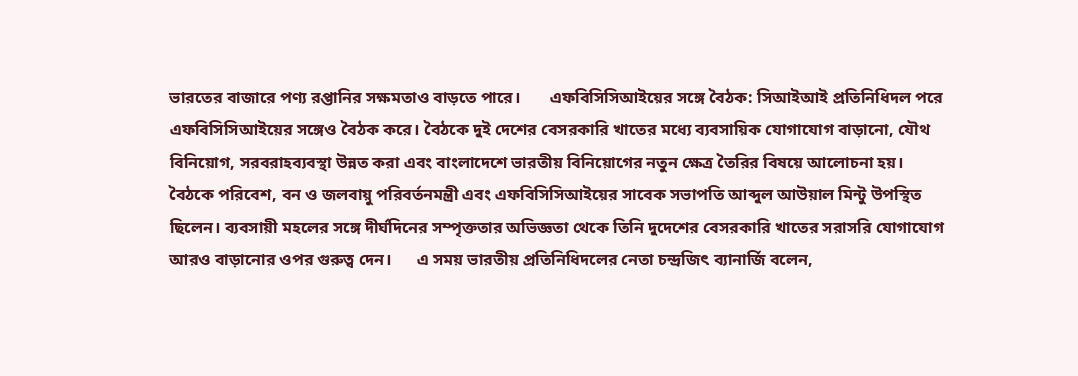ভারতের বাজারে পণ্য রপ্তানির সক্ষমতাও বাড়তে পারে।       এফবিসিসিআইয়ের সঙ্গে বৈঠক: সিআইআই প্রতিনিধিদল পরে এফবিসিসিআইয়ের সঙ্গেও বৈঠক করে। বৈঠকে দুই দেশের বেসরকারি খাতের মধ্যে ব্যবসায়িক যোগাযোগ বাড়ানো, যৌথ বিনিয়োগ, সরবরাহব্যবস্থা উন্নত করা এবং বাংলাদেশে ভারতীয় বিনিয়োগের নতুন ক্ষেত্র তৈরির বিষয়ে আলোচনা হয়। বৈঠকে পরিবেশ, বন ও জলবায়ু পরিবর্তনমন্ত্রী এবং এফবিসিসিআইয়ের সাবেক সভাপতি আব্দুল আউয়াল মিন্টু উপস্থিত ছিলেন। ব্যবসায়ী মহলের সঙ্গে দীর্ঘদিনের সম্পৃক্ততার অভিজ্ঞতা থেকে তিনি দুদেশের বেসরকারি খাতের সরাসরি যোগাযোগ আরও বাড়ানোর ওপর গুরুত্ব দেন।      এ সময় ভারতীয় প্রতিনিধিদলের নেতা চন্দ্রজিৎ ব্যানার্জি বলেন,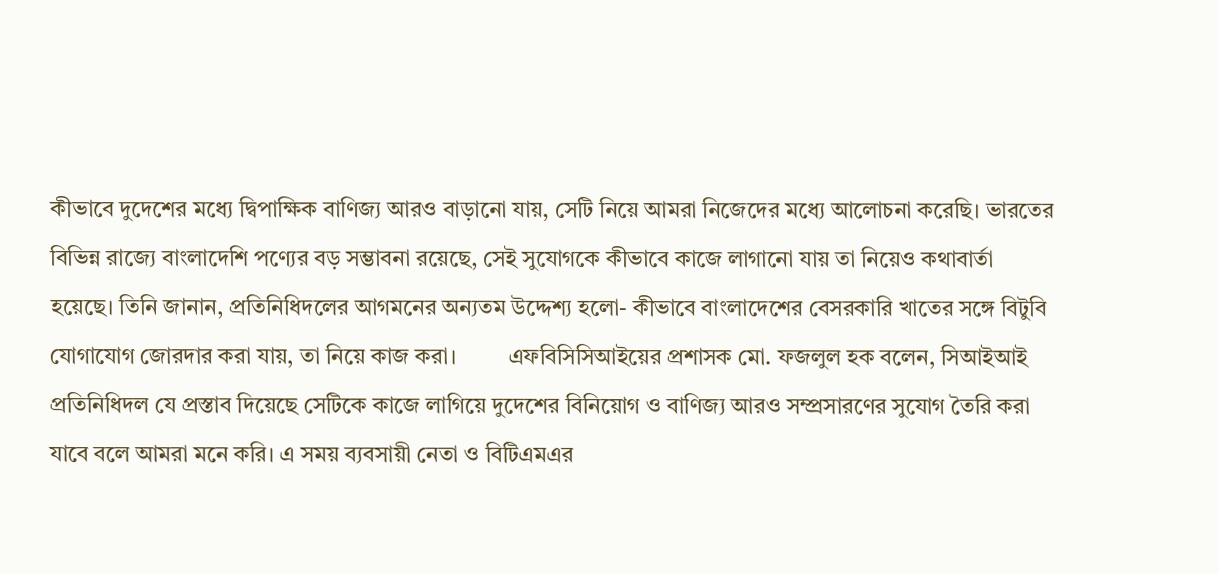কীভাবে দুদেশের মধ্যে দ্বিপাক্ষিক বাণিজ্য আরও বাড়ানো যায়, সেটি নিয়ে আমরা নিজেদের মধ্যে আলোচনা করেছি। ভারতের বিভিন্ন রাজ্যে বাংলাদেশি পণ্যের বড় সম্ভাবনা রয়েছে, সেই সুযোগকে কীভাবে কাজে লাগানো যায় তা নিয়েও কথাবার্তা হয়েছে। তিনি জানান, প্রতিনিধিদলের আগমনের অন্যতম উদ্দেশ্য হলো- কীভাবে বাংলাদেশের বেসরকারি খাতের সঙ্গে বিটুবি যোগাযোগ জোরদার করা যায়, তা নিয়ে কাজ করা।         এফবিসিসিআইয়ের প্রশাসক মো. ফজলুল হক বলেন, সিআইআই প্রতিনিধিদল যে প্রস্তাব দিয়েছে সেটিকে কাজে লাগিয়ে দুদেশের বিনিয়োগ ও বাণিজ্য আরও সম্প্রসারণের সুযোগ তৈরি করা যাবে বলে আমরা মনে করি। এ সময় ব্যবসায়ী নেতা ও বিটিএমএর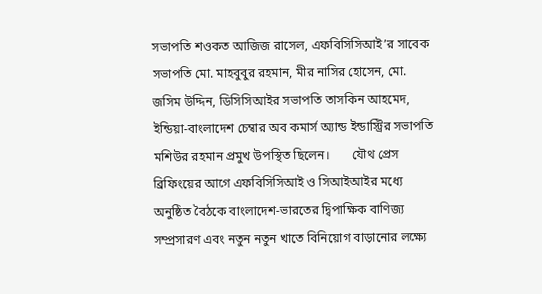সভাপতি শওকত আজিজ রাসেল, এফবিসিসিআই’র সাবেক সভাপতি মো. মাহবুবুর রহমান, মীর নাসির হোসেন, মো. জসিম উদ্দিন, ডিসিসিআইর সভাপতি তাসকিন আহমেদ, ইন্ডিয়া-বাংলাদেশ চেম্বার অব কমার্স অ্যান্ড ইন্ডাস্ট্রির সভাপতি মশিউর রহমান প্রমুখ উপস্থিত ছিলেন।       যৌথ প্রেস ব্রিফিংয়ের আগে এফবিসিসিআই ও সিআইআইর মধ্যে অনুষ্ঠিত বৈঠকে বাংলাদেশ-ভারতের দ্বিপাক্ষিক বাণিজ্য সম্প্রসারণ এবং নতুন নতুন খাতে বিনিয়োগ বাড়ানোর লক্ষ্যে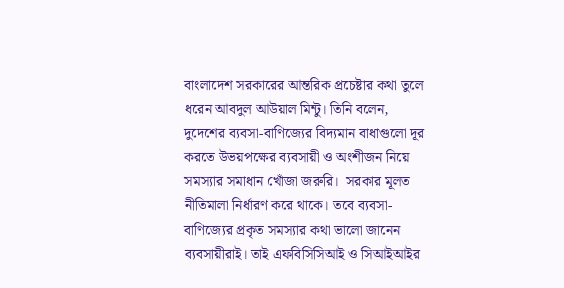বাংলাদেশ সরকারের আন্তরিক প্রচেষ্টার কথা তুলে ধরেন আবদুল আউয়াল মিন্টু। তিনি বলেন, দুদেশের ব্যবসা-বাণিজ্যের বিদ্যমান বাধাগুলো দূর করতে উভয়পক্ষের ব্যবসায়ী ও অংশীজন নিয়ে সমস্যার সমাধান খোঁজা জরুরি।  সরকার মূলত নীতিমালা নির্ধারণ করে থাকে। তবে ব্যবসা-বাণিজ্যের প্রকৃত সমস্যার কথা ভালো জানেন ব্যবসায়ীরাই। তাই এফবিসিসিআই ও সিআইআইর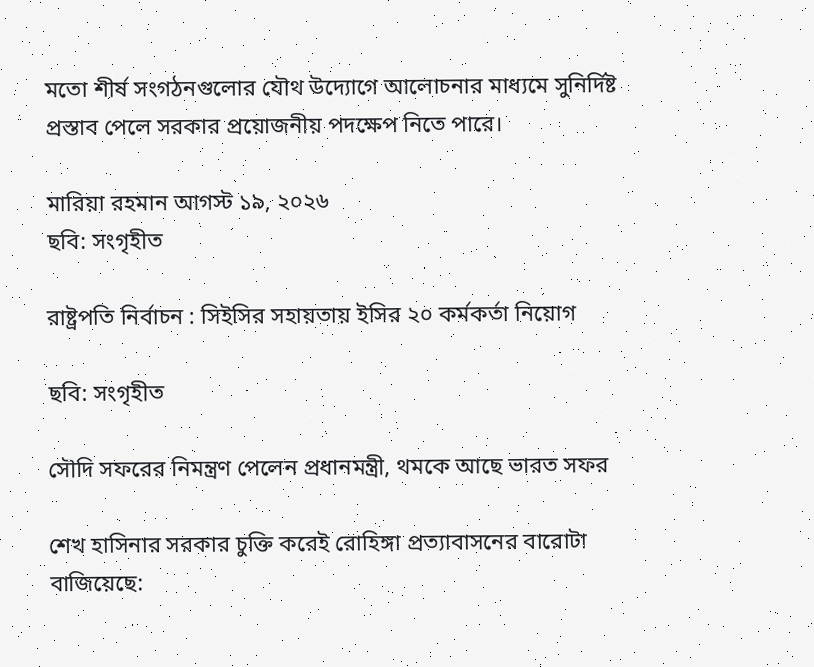মতো শীর্ষ সংগঠনগুলোর যৌথ উদ্যোগে আলোচনার মাধ্যমে সুনির্দিষ্ট প্রস্তাব পেলে সরকার প্রয়োজনীয় পদক্ষেপ নিতে পারে।

মারিয়া রহমান আগস্ট ১৯, ২০২৬
ছবি: সংগৃহীত

রাষ্ট্রপতি নির্বাচন : সিইসির সহায়তায় ইসির ২০ কর্মকর্তা নিয়োগ

ছবি: সংগৃহীত

সৌদি সফরের নিমন্ত্রণ পেলেন প্রধানমন্ত্রী, থমকে আছে ভারত সফর

শেখ হাসিনার সরকার চুক্তি করেই রোহিঙ্গা প্রত্যাবাসনের বারোটা বাজিয়েছে: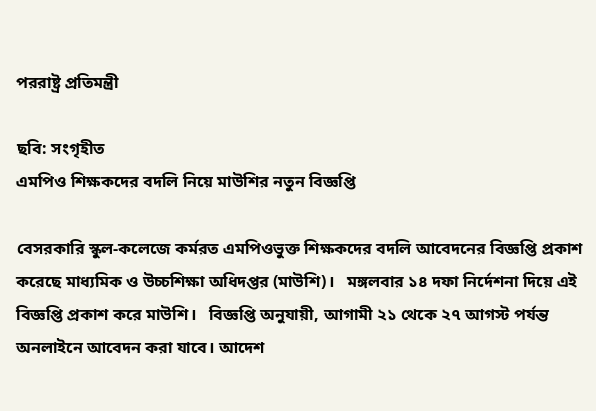পররাষ্ট্র প্রতিমন্ত্রী

ছবি: সংগৃহীত
এমপিও শিক্ষকদের বদলি নিয়ে মাউশির নতুন বিজ্ঞপ্তি

বেসরকারি স্কুল-কলেজে কর্মরত এমপিওভুক্ত শিক্ষকদের বদলি আবেদনের বিজ্ঞপ্তি প্রকাশ করেছে মাধ্যমিক ও উচ্চশিক্ষা অধিদপ্তর (মাউশি)।   মঙ্গলবার ১৪ দফা নির্দেশনা দিয়ে এই বিজ্ঞপ্তি প্রকাশ করে মাউশি।   বিজ্ঞপ্তি অনুযায়ী, আগামী ২১ থেকে ২৭ আগস্ট পর্যন্ত অনলাইনে আবেদন করা যাবে। আদেশ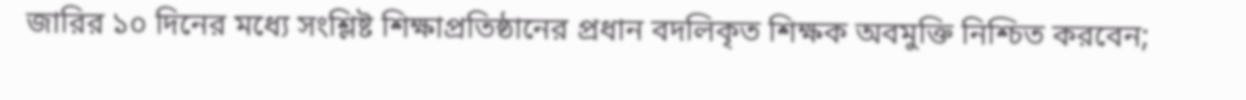জারির ১০ দিনের মধ্যে সংশ্লিষ্ট শিক্ষাপ্রতিষ্ঠানের প্রধান বদলিকৃত শিক্ষক অবমুক্তি নিশ্চিত করবেন;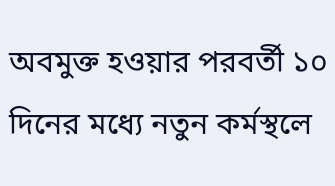অবমুক্ত হওয়ার পরবর্তী ১০ দিনের মধ্যে নতুন কর্মস্থলে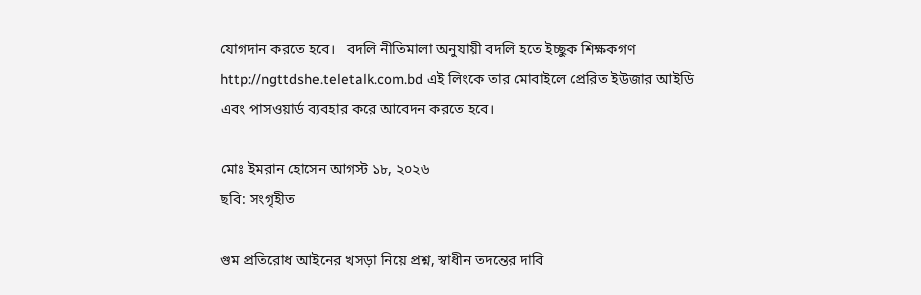যোগদান করতে হবে।   বদলি নীতিমালা অনুযায়ী বদলি হতে ইচ্ছুক শিক্ষকগণ http://ngttdshe.teletalk.com.bd এই লিংকে তার মোবাইলে প্রেরিত ইউজার আইডি এবং পাসওয়ার্ড ব্যবহার করে আবেদন করতে হবে।

মোঃ ইমরান হোসেন আগস্ট ১৮, ২০২৬
ছবি: সংগৃহীত

গুম প্রতিরোধ আইনের খসড়া নিয়ে প্রশ্ন, স্বাধীন তদন্তের দাবি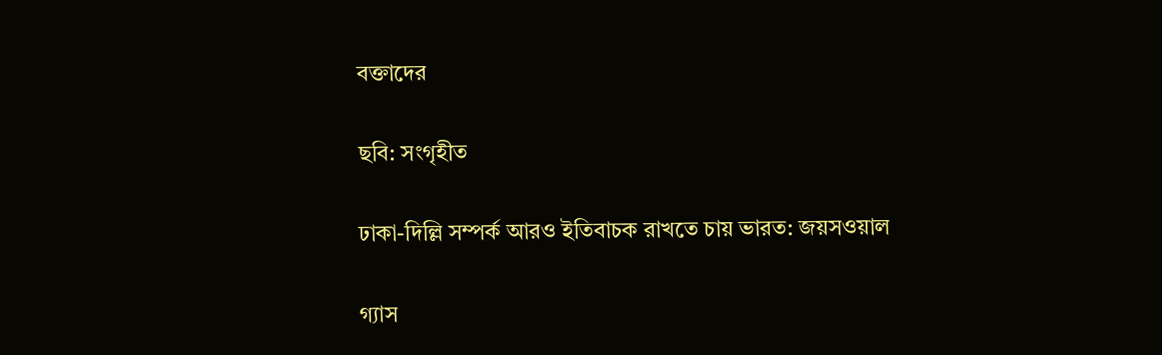বক্তাদের

ছবি: সংগৃহীত

ঢাকা-দিল্লি সম্পর্ক আরও ইতিবাচক রাখতে চায় ভারত: জয়সওয়াল

গ্যাস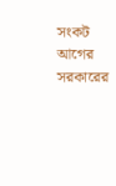সংকট আগের সরকারের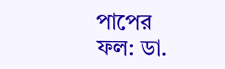পাপের ফল: ডা.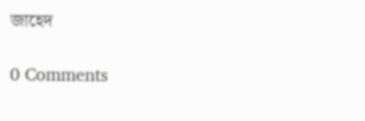জাহেদ

0 Comments